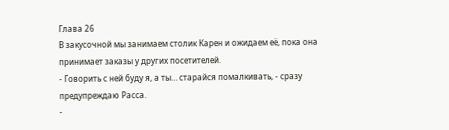Глава 26
В закусочной мы занимаем столик Карен и ожидаем её, пока она принимает заказы у других посетителей.
- Говорить с ней буду я, а ты… старайся помалкивать, - сразу предупреждаю Расса.
-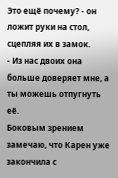Это ещё почему? - он ложит руки на стол, сцепляя их в замок.
- Из нас двоих она больше доверяет мне, а ты можешь отпугнуть её.
Боковым зрением замечаю, что Карен уже закончила с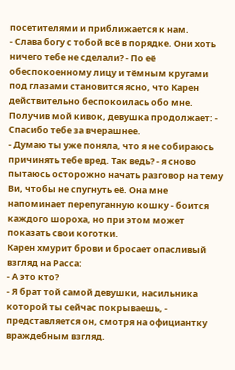посетителями и приближается к нам.
- Слава богу с тобой всё в порядке. Они хоть ничего тебе не сделали? - По её обеспокоенному лицу и тёмным кругами под глазами становится ясно, что Карен действительно беспокоилась обо мне. Получив мой кивок, девушка продолжает: - Спасибо тебе за вчерашнее.
- Думаю ты уже поняла, что я не собираюсь причинять тебе вред. Так ведь? - я сново пытаюсь осторожно начать разговор на тему Ви, чтобы не спугнуть её. Она мне напоминает перепуганную кошку - боится каждого шороха, но при этом может показать свои коготки.
Карен хмурит брови и бросает опасливый взгляд на Расса:
- А это кто?
- Я брат той самой девушки, насильника которой ты сейчас покрываешь, - представляется он, смотря на официантку враждебным взгляд.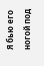Я бью его ногой под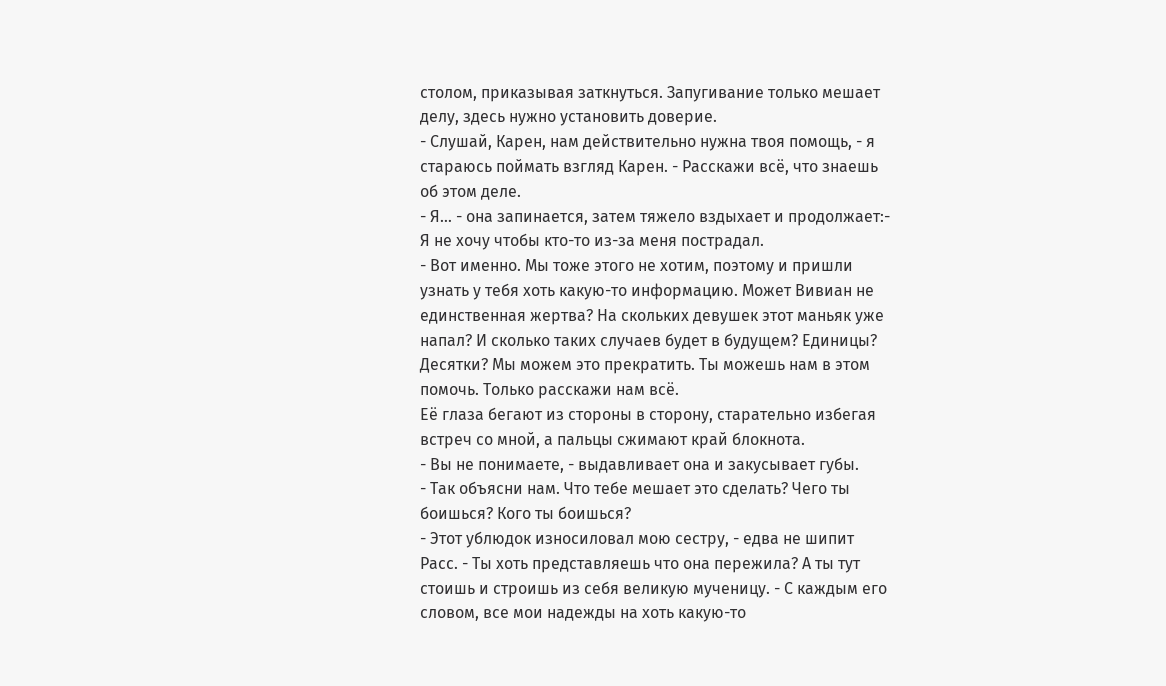столом, приказывая заткнуться. Запугивание только мешает делу, здесь нужно установить доверие.
- Слушай, Карен, нам действительно нужна твоя помощь, - я стараюсь поймать взгляд Карен. - Расскажи всё, что знаешь об этом деле.
- Я… - она запинается, затем тяжело вздыхает и продолжает:- Я не хочу чтобы кто-то из-за меня пострадал.
- Вот именно. Мы тоже этого не хотим, поэтому и пришли узнать у тебя хоть какую-то информацию. Может Вивиан не единственная жертва? На скольких девушек этот маньяк уже напал? И сколько таких случаев будет в будущем? Единицы? Десятки? Мы можем это прекратить. Ты можешь нам в этом помочь. Только расскажи нам всё.
Её глаза бегают из стороны в сторону, старательно избегая встреч со мной, а пальцы сжимают край блокнота.
- Вы не понимаете, - выдавливает она и закусывает губы.
- Так объясни нам. Что тебе мешает это сделать? Чего ты боишься? Кого ты боишься?
- Этот ублюдок износиловал мою сестру, - едва не шипит Расс. - Ты хоть представляешь что она пережила? А ты тут стоишь и строишь из себя великую мученицу. - С каждым его словом, все мои надежды на хоть какую-то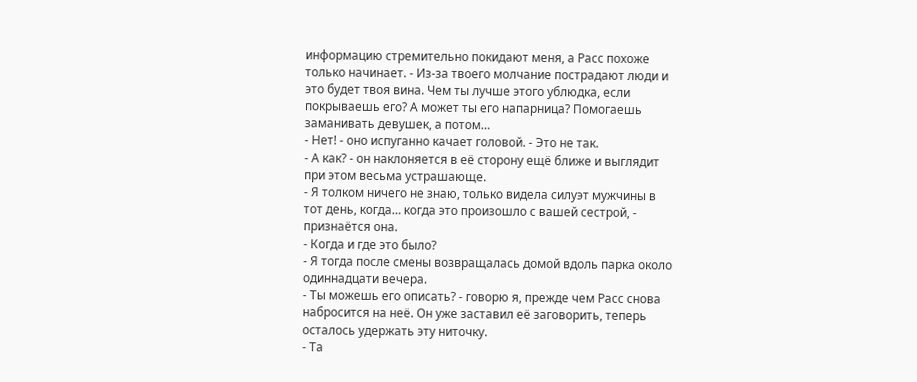информацию стремительно покидают меня, а Расс похоже только начинает. - Из-за твоего молчание пострадают люди и это будет твоя вина. Чем ты лучше этого ублюдка, если покрываешь его? А может ты его напарница? Помогаешь заманивать девушек, а потом…
- Нет! - оно испуганно качает головой. - Это не так.
- А как? - он наклоняется в её сторону ещё ближе и выглядит при этом весьма устрашающе.
- Я толком ничего не знаю, только видела силуэт мужчины в тот день, когда… когда это произошло с вашей сестрой, - признаётся она.
- Когда и где это было?
- Я тогда после смены возвращалась домой вдоль парка около одиннадцати вечера.
- Ты можешь его описать? - говорю я, прежде чем Расс снова набросится на неё. Он уже заставил её заговорить, теперь осталось удержать эту ниточку.
- Та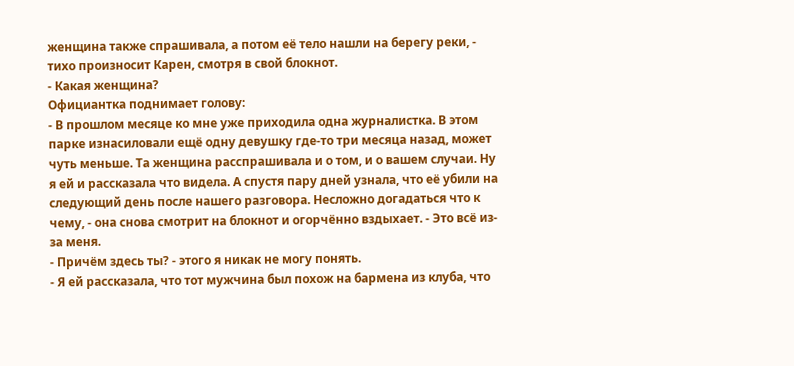женщина также спрашивала, а потом её тело нашли на берегу реки, - тихо произносит Карен, смотря в свой блокнот.
- Какая женщина?
Официантка поднимает голову:
- В прошлом месяце ко мне уже приходила одна журналистка. В этом парке изнасиловали ещё одну девушку где-то три месяца назад, может чуть меньше. Та женщина расспрашивала и о том, и о вашем случаи. Ну я ей и рассказала что видела. А спустя пару дней узнала, что её убили на следующий день после нашего разговора. Несложно догадаться что к чему, - она снова смотрит на блокнот и огорчённо вздыхает. - Это всё из-за меня.
- Причём здесь ты? - этого я никак не могу понять.
- Я ей рассказала, что тот мужчина был похож на бармена из клуба, что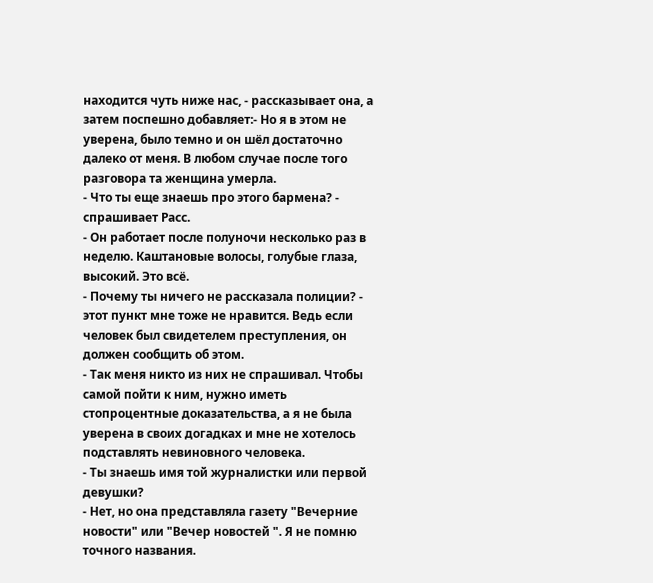находится чуть ниже нас, - рассказывает она, а затем поспешно добавляет:- Но я в этом не уверена, было темно и он шёл достаточно далеко от меня. В любом случае после того разговора та женщина умерла.
- Что ты еще знаешь про этого бармена? - спрашивает Расс.
- Он работает после полуночи несколько раз в неделю. Каштановые волосы, голубые глаза, высокий. Это всё.
- Почему ты ничего не рассказала полиции? - этот пункт мне тоже не нравится. Ведь если человек был свидетелем преступления, он должен сообщить об этом.
- Так меня никто из них не спрашивал. Чтобы самой пойти к ним, нужно иметь стопроцентные доказательства, а я не была уверена в своих догадках и мне не хотелось подставлять невиновного человека.
- Ты знаешь имя той журналистки или первой девушки?
- Нет, но она представляла газету "Вечерние новости" или "Вечер новостей ". Я не помню точного названия.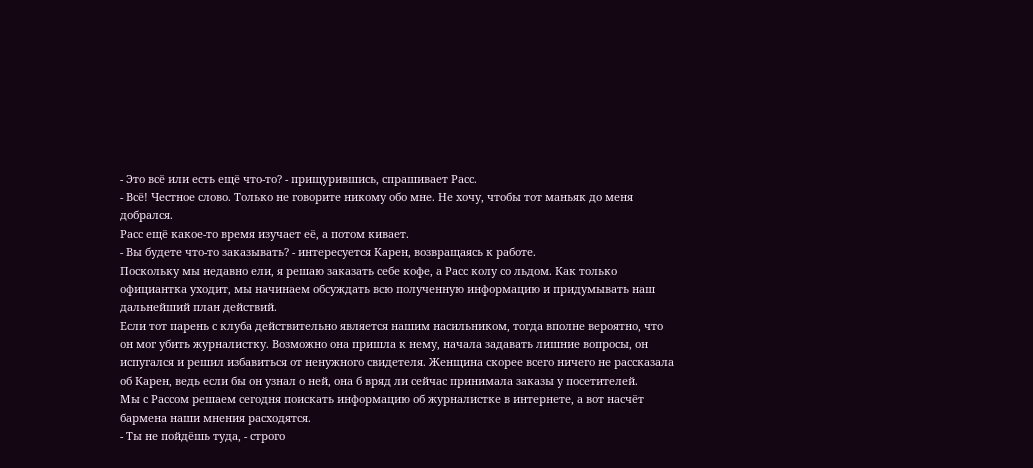- Это всё или есть ещё что-то? - прищурившись, спрашивает Расс.
- Всё! Честное слово. Только не говорите никому обо мне. Не хочу, чтобы тот маньяк до меня добрался.
Расс ещё какое-то время изучает её, а потом кивает.
- Вы будете что-то заказывать? - интересуется Карен, возвращаясь к работе.
Поскольку мы недавно ели, я решаю заказать себе кофе, а Расс колу со льдом. Как только официантка уходит, мы начинаем обсуждать всю полученную информацию и придумывать наш дальнейший план действий.
Если тот парень с клуба действительно является нашим насильником, тогда вполне вероятно, что он мог убить журналистку. Возможно она пришла к нему, начала задавать лишние вопросы, он испугался и решил избавиться от ненужного свидетеля. Женщина скорее всего ничего не рассказала об Карен, ведь если бы он узнал о ней, она б вряд ли сейчас принимала заказы у посетителей.
Мы с Рассом решаем сегодня поискать информацию об журналистке в интернете, а вот насчёт бармена наши мнения расходятся.
- Ты не пойдёшь туда, - строго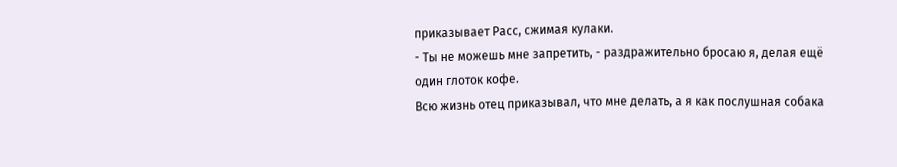приказывает Расс, сжимая кулаки.
- Ты не можешь мне запретить, - раздражительно бросаю я, делая ещё один глоток кофе.
Всю жизнь отец приказывал, что мне делать, а я как послушная собака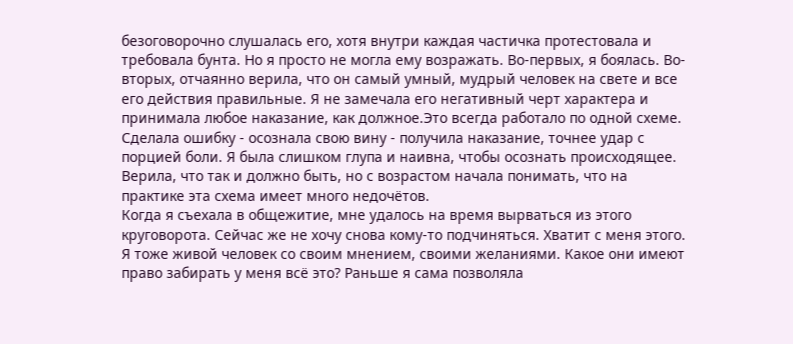безоговорочно слушалась его, хотя внутри каждая частичка протестовала и требовала бунта. Но я просто не могла ему возражать. Во-первых, я боялась. Во-вторых, отчаянно верила, что он самый умный, мудрый человек на свете и все его действия правильные. Я не замечала его негативный черт характера и принимала любое наказание, как должное.Это всегда работало по одной схеме. Сделала ошибку - осознала свою вину - получила наказание, точнее удар с порцией боли. Я была слишком глупа и наивна, чтобы осознать происходящее. Верила, что так и должно быть, но с возрастом начала понимать, что на практике эта схема имеет много недочётов.
Когда я съехала в общежитие, мне удалось на время вырваться из этого круговорота. Сейчас же не хочу снова кому-то подчиняться. Хватит с меня этого. Я тоже живой человек со своим мнением, своими желаниями. Какое они имеют право забирать у меня всё это? Раньше я сама позволяла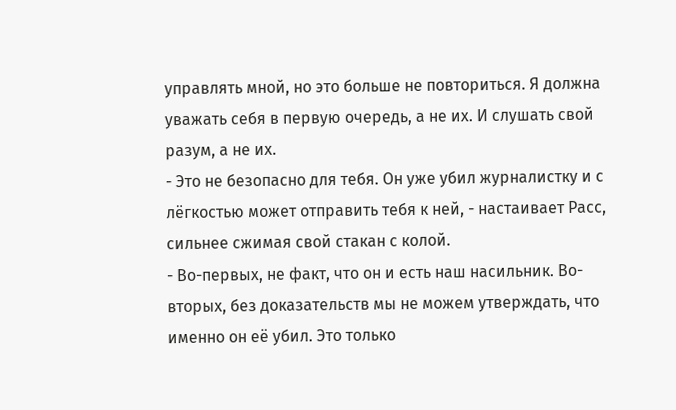управлять мной, но это больше не повториться. Я должна уважать себя в первую очередь, а не их. И слушать свой разум, а не их.
- Это не безопасно для тебя. Он уже убил журналистку и с лёгкостью может отправить тебя к ней, - настаивает Расс, сильнее сжимая свой стакан с колой.
- Во-первых, не факт, что он и есть наш насильник. Во-вторых, без доказательств мы не можем утверждать, что именно он её убил. Это только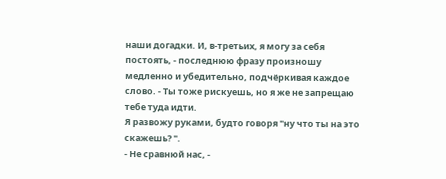наши догадки. И, в-третьих, я могу за себя постоять, - последнюю фразу произношу медленно и убедительно, подчёркивая каждое слово. - Ты тоже рискуешь, но я же не запрещаю тебе туда идти.
Я развожу руками, будто говоря "ну что ты на это скажешь? ".
- Не сравнюй нас, -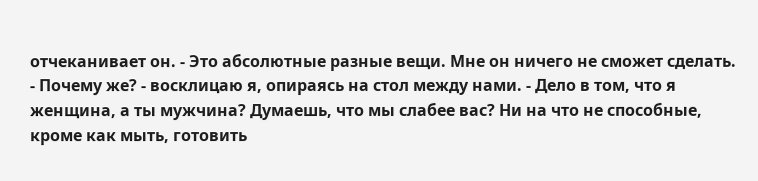отчеканивает он. - Это абсолютные разные вещи. Мне он ничего не сможет сделать.
- Почему же? - восклицаю я, опираясь на стол между нами. - Дело в том, что я женщина, а ты мужчина? Думаешь, что мы слабее вас? Ни на что не способные, кроме как мыть, готовить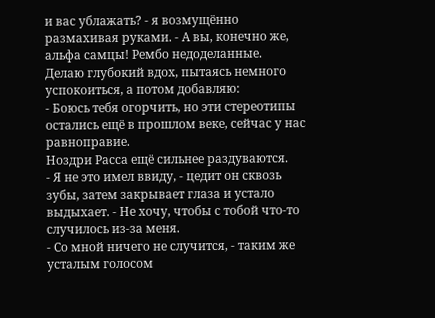и вас ублажать? - я возмущённо размахивая руками. - А вы, конечно же, альфа самцы! Рембо недоделанные.
Делаю глубокий вдох, пытаясь немного успокоиться, а потом добавляю:
- Боюсь тебя огорчить, но эти стереотипы остались ещё в прошлом веке, сейчас у нас равноправие.
Ноздри Расса ещё сильнее раздуваются.
- Я не это имел ввиду, - цедит он сквозь зубы, затем закрывает глаза и устало выдыхает. - Не хочу, чтобы с тобой что-то случилось из-за меня.
- Со мной ничего не случится, - таким же усталым голосом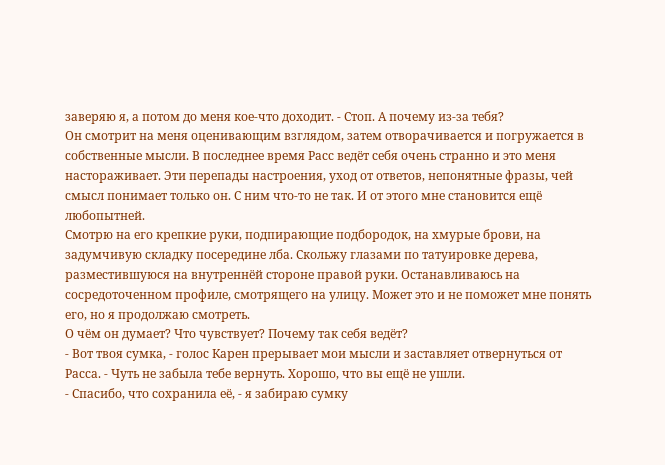заверяю я, а потом до меня кое-что доходит. - Стоп. А почему из-за тебя?
Он смотрит на меня оценивающим взглядом, затем отворачивается и погружается в собственные мысли. В последнее время Расс ведёт себя очень странно и это меня настораживает. Эти перепады настроения, уход от ответов, непонятные фразы, чей смысл понимает только он. С ним что-то не так. И от этого мне становится ещё любопытней.
Смотрю на его крепкие руки, подпирающие подбородок, на хмурые брови, на задумчивую складку посередине лба. Скольжу глазами по татуировке дерева, разместившуюся на внутреннёй стороне правой руки. Останавливаюсь на сосредоточенном профиле, смотрящего на улицу. Может это и не поможет мне понять его, но я продолжаю смотреть.
О чём он думает? Что чувствует? Почему так себя ведёт?
- Вот твоя сумка, - голос Карен прерывает мои мысли и заставляет отвернуться от Расса. - Чуть не забыла тебе вернуть. Хорошо, что вы ещё не ушли.
- Спасибо, что сохранила её, - я забираю сумку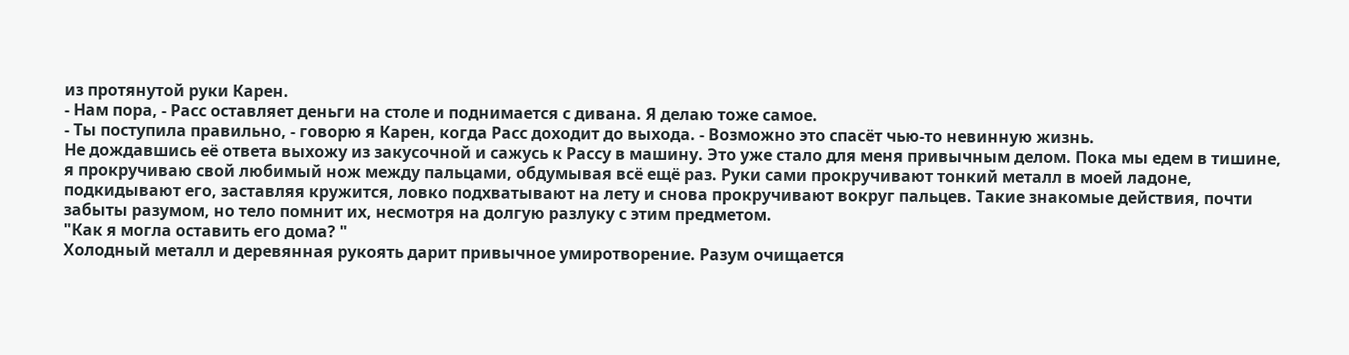из протянутой руки Карен.
- Нам пора, - Расс оставляет деньги на столе и поднимается с дивана. Я делаю тоже самое.
- Ты поступила правильно, - говорю я Карен, когда Расс доходит до выхода. - Возможно это спасёт чью-то невинную жизнь.
Не дождавшись её ответа выхожу из закусочной и сажусь к Рассу в машину. Это уже стало для меня привычным делом. Пока мы едем в тишине, я прокручиваю свой любимый нож между пальцами, обдумывая всё ещё раз. Руки сами прокручивают тонкий металл в моей ладоне, подкидывают его, заставляя кружится, ловко подхватывают на лету и снова прокручивают вокруг пальцев. Такие знакомые действия, почти забыты разумом, но тело помнит их, несмотря на долгую разлуку с этим предметом.
"Как я могла оставить его дома? "
Холодный металл и деревянная рукоять дарит привычное умиротворение. Разум очищается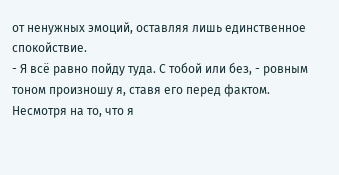от ненужных эмоций, оставляя лишь единственное спокойствие.
- Я всё равно пойду туда. С тобой или без, - ровным тоном произношу я, ставя его перед фактом.
Несмотря на то, что я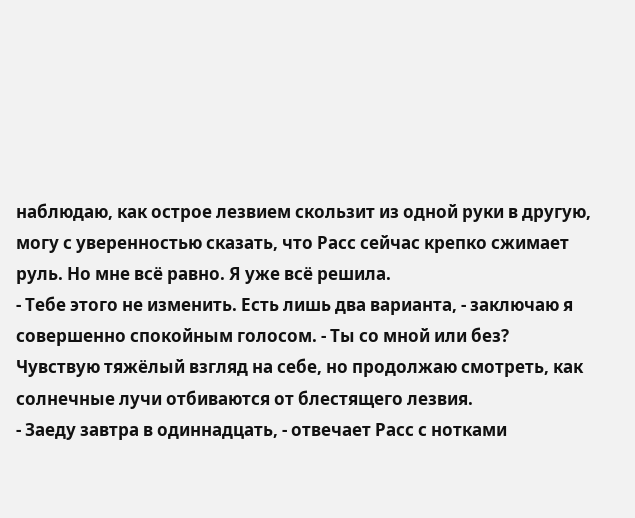наблюдаю, как острое лезвием скользит из одной руки в другую, могу с уверенностью сказать, что Расс сейчас крепко сжимает руль. Но мне всё равно. Я уже всё решила.
- Тебе этого не изменить. Есть лишь два варианта, - заключаю я совершенно спокойным голосом. - Ты со мной или без?
Чувствую тяжёлый взгляд на себе, но продолжаю смотреть, как солнечные лучи отбиваются от блестящего лезвия.
- Заеду завтра в одиннадцать, - отвечает Расс с нотками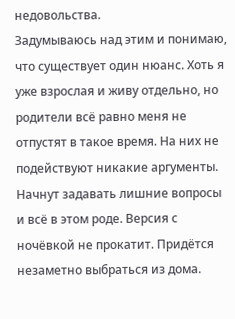недовольства.
Задумываюсь над этим и понимаю, что существует один нюанс. Хоть я уже взрослая и живу отдельно, но родители всё равно меня не отпустят в такое время. На них не подействуют никакие аргументы. Начнут задавать лишние вопросы и всё в этом роде. Версия с ночёвкой не прокатит. Придётся незаметно выбраться из дома.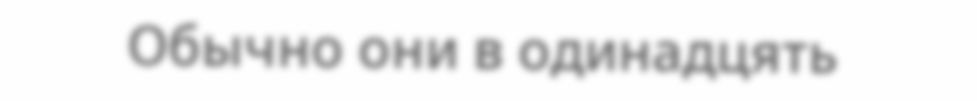Обычно они в одинадцять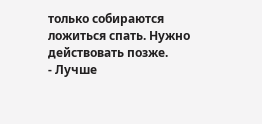только собираются ложиться спать. Нужно действовать позже.
- Лучше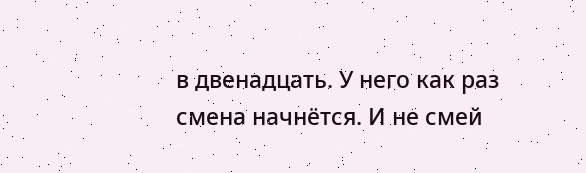в двенадцать. У него как раз смена начнётся. И не смей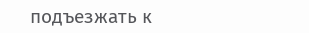подъезжать к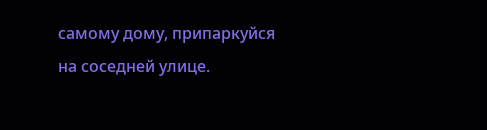самому дому, припаркуйся на соседней улице.